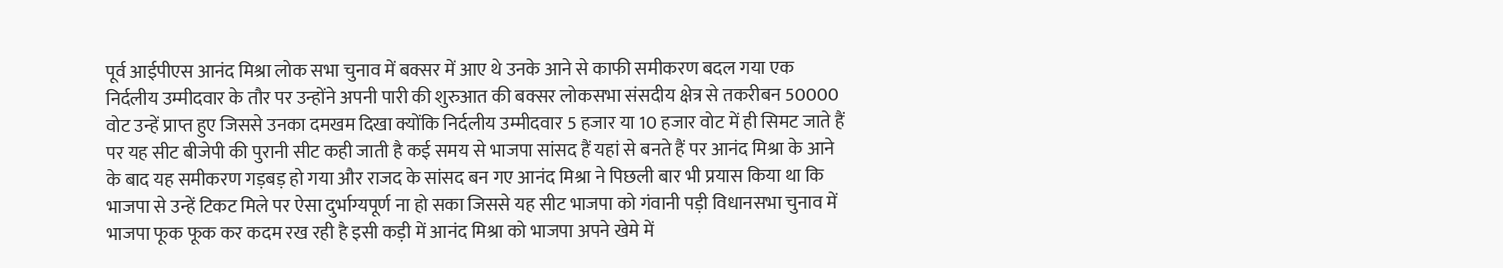पूर्व आईपीएस आनंद मिश्रा लोक सभा चुनाव में बक्सर में आए थे उनके आने से काफी समीकरण बदल गया एक निर्दलीय उम्मीदवार के तौर पर उन्होंने अपनी पारी की शुरुआत की बक्सर लोकसभा संसदीय क्षेत्र से तकरीबन 50000 वोट उन्हें प्राप्त हुए जिससे उनका दमखम दिखा क्योंकि निर्दलीय उम्मीदवार 5 हजार या 10 हजार वोट में ही सिमट जाते हैं पर यह सीट बीजेपी की पुरानी सीट कही जाती है कई समय से भाजपा सांसद हैं यहां से बनते हैं पर आनंद मिश्रा के आने के बाद यह समीकरण गड़बड़ हो गया और राजद के सांसद बन गए आनंद मिश्रा ने पिछली बार भी प्रयास किया था कि भाजपा से उन्हें टिकट मिले पर ऐसा दुर्भाग्यपूर्ण ना हो सका जिससे यह सीट भाजपा को गंवानी पड़ी विधानसभा चुनाव में भाजपा फूक फूक कर कदम रख रही है इसी कड़ी में आनंद मिश्रा को भाजपा अपने खेमे में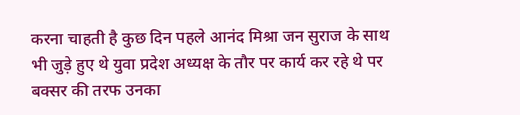करना चाहती है कुछ दिन पहले आनंद मिश्रा जन सुराज के साथ भी जुड़े हुए थे युवा प्रदेश अध्यक्ष के तौर पर कार्य कर रहे थे पर बक्सर की तरफ उनका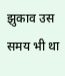झुकाव उस समय भी था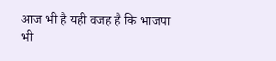आज भी है यही वजह है कि भाजपा भी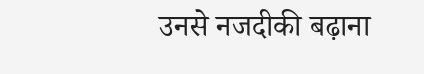उनसे नजदीकी बढ़ाना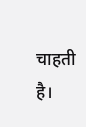चाहती है।